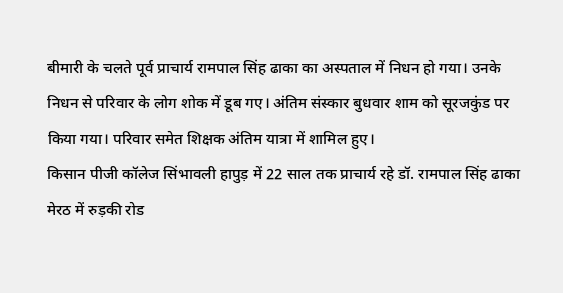बीमारी के चलते पूर्व प्राचार्य रामपाल सिंह ढाका का अस्पताल में निधन हो गया। उनके निधन से परिवार के लोग शोक में डूब गए। अंतिम संस्कार बुधवार शाम को सूरजकुंड पर किया गया। परिवार समेत शिक्षक अंतिम यात्रा में शामिल हुए।
किसान पीजी कॉलेज सिंभावली हापुड़ में 22 साल तक प्राचार्य रहे डॉ. रामपाल सिंह ढाका
मेरठ में रुड़की रोड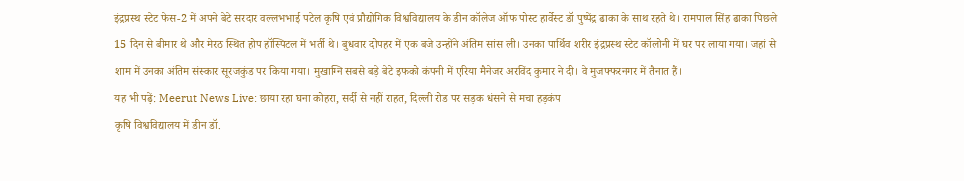इंद्रप्रस्थ स्टेट फेस-2 में अपने बेटे सरदार वल्लभभाई पटेल कृषि एवं प्रौद्योगिक विश्वविद्यालय के डीन कॉलेज ऑफ पोस्ट हार्वेस्ट डॉ पुष्पेंद्र ढाका के साथ रहते थे। रामपाल सिंह ढाका पिछले 15 दिन से बीमार थे और मेरठ स्थित होप हॉस्पिटल में भर्ती थे। बुधवार दोपहर में एक बजे उन्होंने अंतिम सांस ली। उनका पार्थिव शरीर इंद्रप्रस्थ स्टेट कॉलोनी में घर पर लाया गया। जहां से शाम में उनका अंतिम संस्कार सूरजकुंड पर किया गया। मुखाग्नि सबसे बड़े बेटे इफको कंपनी में एरिया मैनेजर अरविंद कुमार ने दी। वे मुजफ्फरनगर में तैनात हैं।
यह भी पढ़ें: Meerut News Live: छाया रहा घना कोहरा, सर्दी से नहीं राहत, दिल्ली रोड पर सड़क धंसने से मचा हड़कंप
कृषि विश्वविद्यालय में डीन डॉ.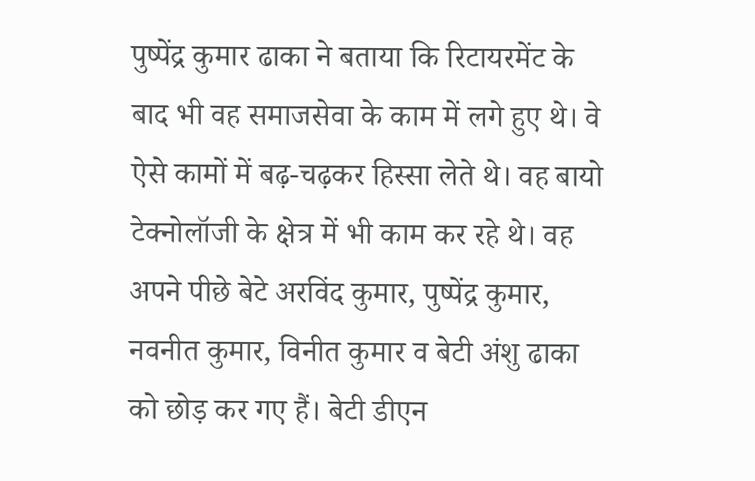पुष्पेंद्र कुमार ढाका ने बताया कि रिटायरमेंट के बाद भी वह समाजसेवा के काम में लगे हुए थे। वे ऐसे कामों में बढ़-चढ़कर हिस्सा लेते थे। वह बायो टेक्नोलॉजी के क्षेत्र में भी काम कर रहे थे। वह अपने पीछे बेटे अरविंद कुमार, पुष्पेंद्र कुमार, नवनीत कुमार, विनीत कुमार व बेटी अंशु ढाका को छोड़ कर गए हैं। बेटी डीएन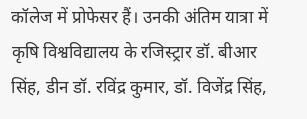कॉलेज में प्रोफेसर हैं। उनकी अंतिम यात्रा में कृषि विश्वविद्यालय के रजिस्ट्रार डॉ. बीआर सिंह, डीन डॉ. रविंद्र कुमार, डॉ. विजेंद्र सिंह,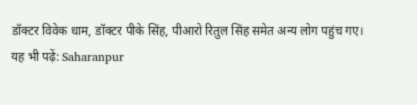डॉक्टर विवेक धाम, डॉक्टर पीके सिंह, पीआरो रितुल सिंह समेत अन्य लोग पहुंच गए।
यह भी पढ़ें: Saharanpur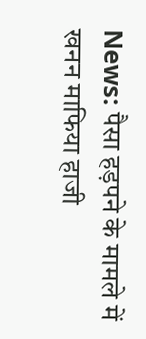News: पैसा हड़पने के मामले में खनन माफिया हाजी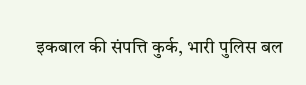इकबाल की संपत्ति कुर्क, भारी पुलिस बल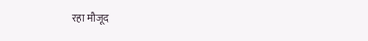रहा मौजूद